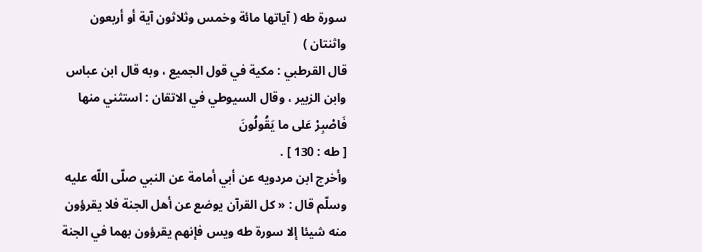سورة طه ( آياتها مائة وخمس وثلاثون آية أو أربعون واثنتان )
قال القرطبي : مكية في قول الجميع ، وبه قال ابن عباس وابن الزبير ، وقال السيوطي في الاتقان : استثني منها
فَاصْبِرْ عَلى ما يَقُولُونَ
[ طه : 130 ] .
وأخرج ابن مردويه عن أبي أمامة عن النبي صلّى اللّه عليه وسلّم قال : « كل القرآن يوضع عن أهل الجنة فلا يقرؤون منه شيئا إلا سورة طه ويس فإنهم يقرؤون بهما في الجنة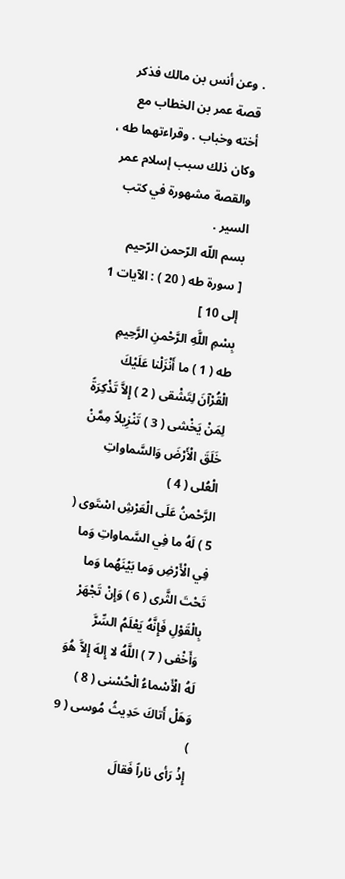. وعن أنس بن مالك فذكر قصة عمر بن الخطاب مع أخته وخباب . وقراءتهما طه ، وكان ذلك سبب إسلام عمر والقصة مشهورة في كتب السير .
بسم اللّه الرّحمن الرّحيم
[ سورة طه ( 20 ) : الآيات 1 إلى 10 ]
بِسْمِ اللَّهِ الرَّحْمنِ الرَّحِيمِ
طه ( 1 ) ما أَنْزَلْنا عَلَيْكَ الْقُرْآنَ لِتَشْقى ( 2 ) إِلاَّ تَذْكِرَةً لِمَنْ يَخْشى ( 3 ) تَنْزِيلاً مِمَّنْ خَلَقَ الْأَرْضَ وَالسَّماواتِ الْعُلى ( 4 )
الرَّحْمنُ عَلَى الْعَرْشِ اسْتَوى ( 5 ) لَهُ ما فِي السَّماواتِ وَما فِي الْأَرْضِ وَما بَيْنَهُما وَما تَحْتَ الثَّرى ( 6 ) وَإِنْ تَجْهَرْ بِالْقَوْلِ فَإِنَّهُ يَعْلَمُ السِّرَّ وَأَخْفى ( 7 ) اللَّهُ لا إِلهَ إِلاَّ هُوَ لَهُ الْأَسْماءُ الْحُسْنى ( 8 ) وَهَلْ أَتاكَ حَدِيثُ مُوسى ( 9 )
إِذْ رَأى ناراً فَقالَ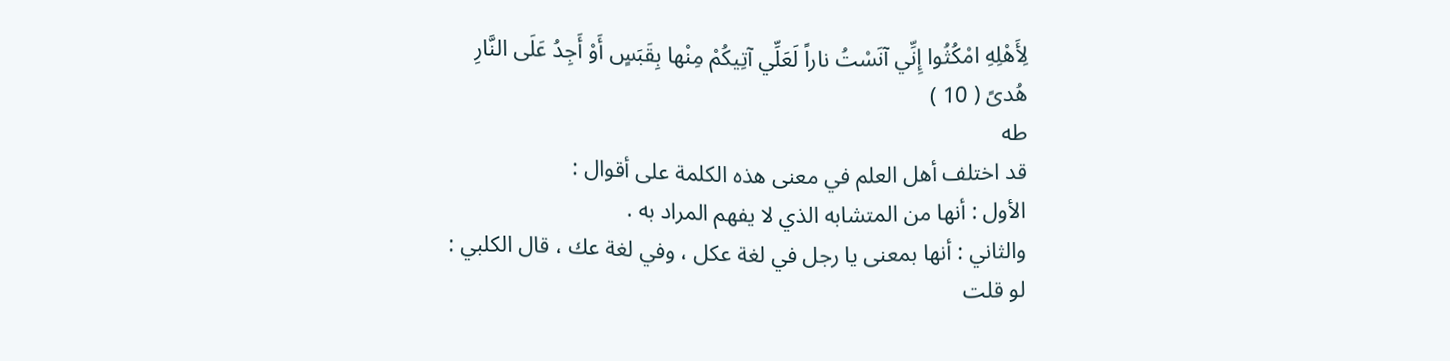لِأَهْلِهِ امْكُثُوا إِنِّي آنَسْتُ ناراً لَعَلِّي آتِيكُمْ مِنْها بِقَبَسٍ أَوْ أَجِدُ عَلَى النَّارِ هُدىً ( 10 )
طه
قد اختلف أهل العلم في معنى هذه الكلمة على أقوال :
الأول : أنها من المتشابه الذي لا يفهم المراد به .
والثاني : أنها بمعنى يا رجل في لغة عكل ، وفي لغة عك ، قال الكلبي : لو قلت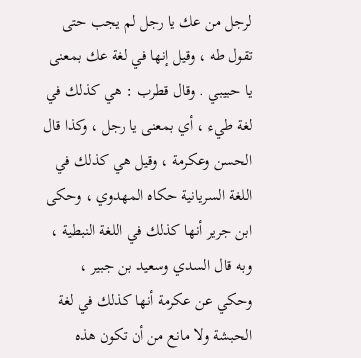لرجل من عك يا رجل لم يجب حتى تقول طه ، وقيل إنها في لغة عك بمعنى يا حبيبي . وقال قطرب : هي كذلك في لغة طيء ، أي بمعنى يا رجل ، وكذا قال الحسن وعكرمة ، وقيل هي كذلك في اللغة السريانية حكاه المهدوي ، وحكى ابن جرير أنها كذلك في اللغة النبطية ، وبه قال السدي وسعيد بن جبير ، وحكي عن عكرمة أنها كذلك في لغة الحبشة ولا مانع من أن تكون هذه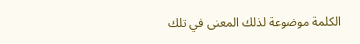الكلمة موضوعة لذلك المعنى في تلك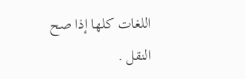اللغات كلها إذا صح النقل .